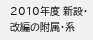2010年度 新設・改編の附属・系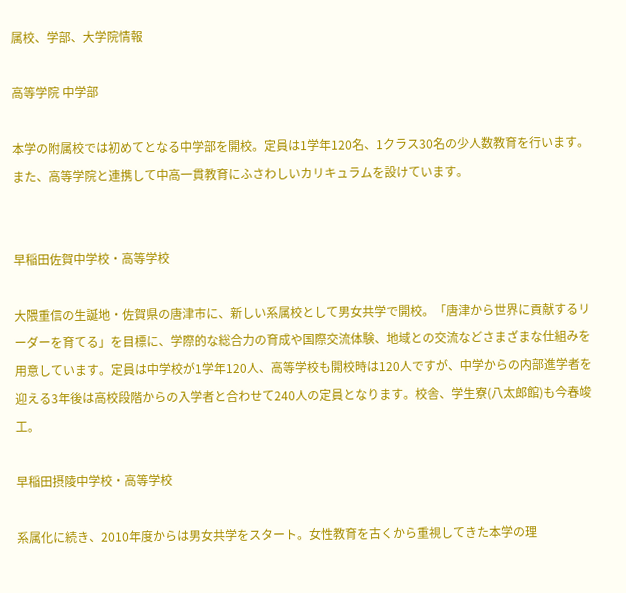属校、学部、大学院情報

高等学院 中学部

本学の附属校では初めてとなる中学部を開校。定員は1学年120名、1クラス30名の少人数教育を行います。また、高等学院と連携して中高一貫教育にふさわしいカリキュラムを設けています。


早稲田佐賀中学校・高等学校

大隈重信の生誕地・佐賀県の唐津市に、新しい系属校として男女共学で開校。「唐津から世界に貢献するリーダーを育てる」を目標に、学際的な総合力の育成や国際交流体験、地域との交流などさまざまな仕組みを用意しています。定員は中学校が1学年120人、高等学校も開校時は120人ですが、中学からの内部進学者を迎える3年後は高校段階からの入学者と合わせて240人の定員となります。校舎、学生寮(八太郎館)も今春竣工。

早稲田摂陵中学校・高等学校

系属化に続き、2010年度からは男女共学をスタート。女性教育を古くから重視してきた本学の理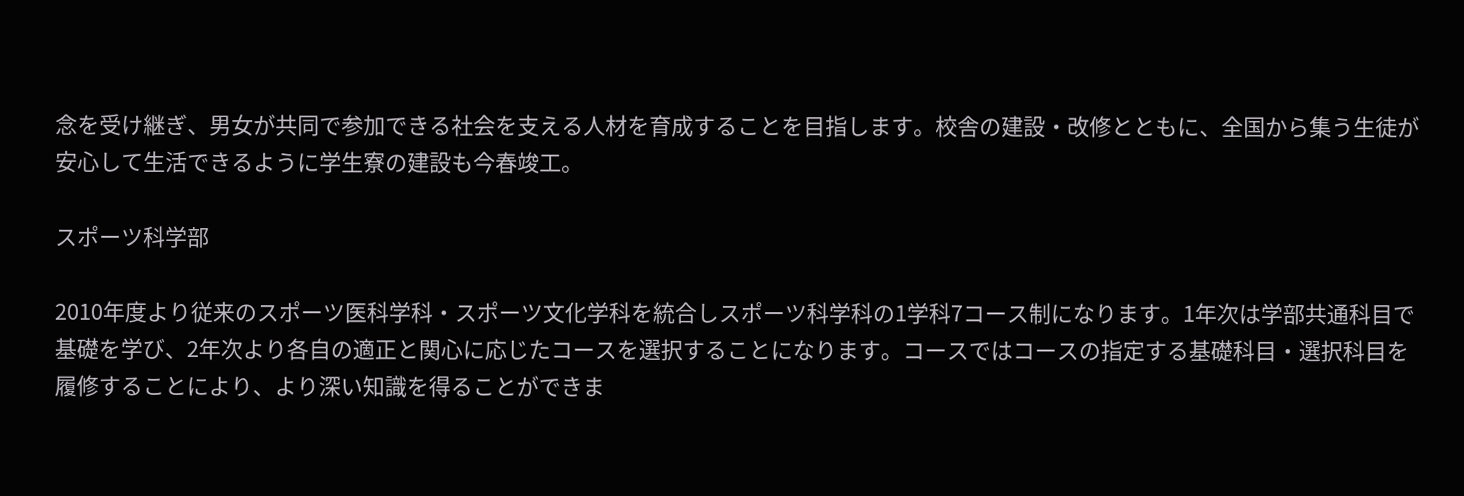念を受け継ぎ、男女が共同で参加できる社会を支える人材を育成することを目指します。校舎の建設・改修とともに、全国から集う生徒が安心して生活できるように学生寮の建設も今春竣工。

スポーツ科学部

2010年度より従来のスポーツ医科学科・スポーツ文化学科を統合しスポーツ科学科の1学科7コース制になります。1年次は学部共通科目で基礎を学び、2年次より各自の適正と関心に応じたコースを選択することになります。コースではコースの指定する基礎科目・選択科目を履修することにより、より深い知識を得ることができま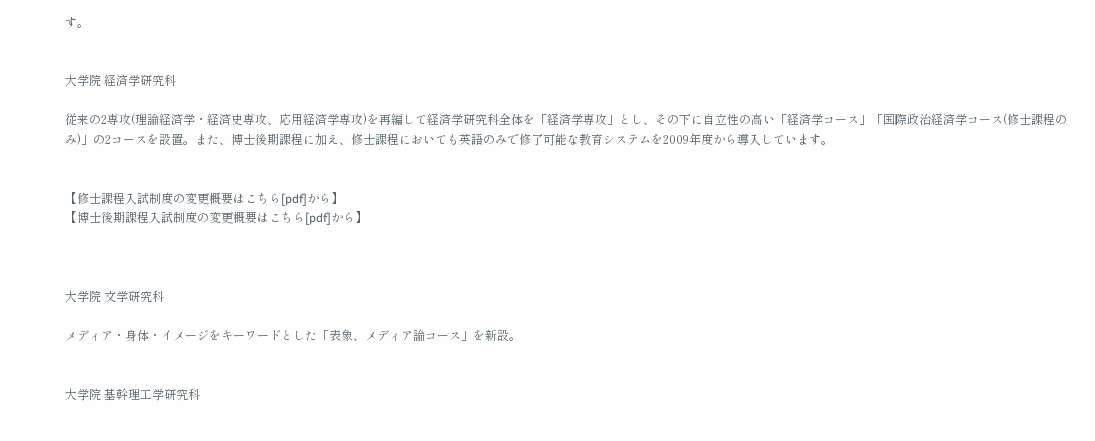す。


大学院 経済学研究科

従来の2専攻(理論経済学・経済史専攻、応用経済学専攻)を再編して経済学研究科全体を「経済学専攻」とし、その下に自立性の高い「経済学コース」「国際政治経済学コース(修士課程のみ)」の2コースを設置。また、博士後期課程に加え、修士課程においても英語のみで修了可能な教育システムを2009年度から導入しています。


【修士課程入試制度の変更概要はこちら[pdf]から】
【博士後期課程入試制度の変更概要はこちら[pdf]から】



大学院 文学研究科

メディア・身体・イメージをキーワードとした「表象、メディア論コース」を新設。


大学院 基幹理工学研究科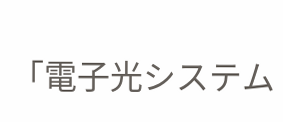「電子光システム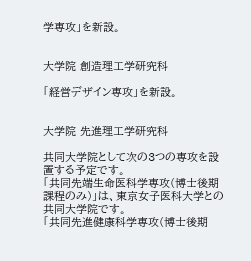学専攻」を新設。


大学院 創造理工学研究科

「経営デザイン専攻」を新設。


大学院 先進理工学研究科

共同大学院として次の3つの専攻を設置する予定です。
「共同先端生命医科学専攻(博士後期課程のみ)」は、東京女子医科大学との共同大学院です。
「共同先進健康科学専攻(博士後期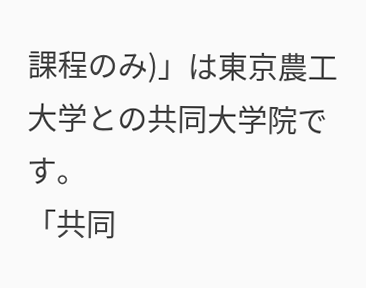課程のみ)」は東京農工大学との共同大学院です。
「共同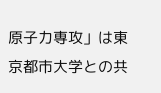原子力専攻」は東京都市大学との共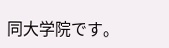同大学院です。